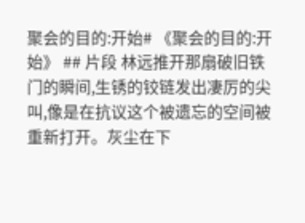聚会的目的:开始# 《聚会的目的:开始》 ## 片段 林远推开那扇破旧铁门的瞬间,生锈的铰链发出凄厉的尖叫,像是在抗议这个被遗忘的空间被重新打开。灰尘在下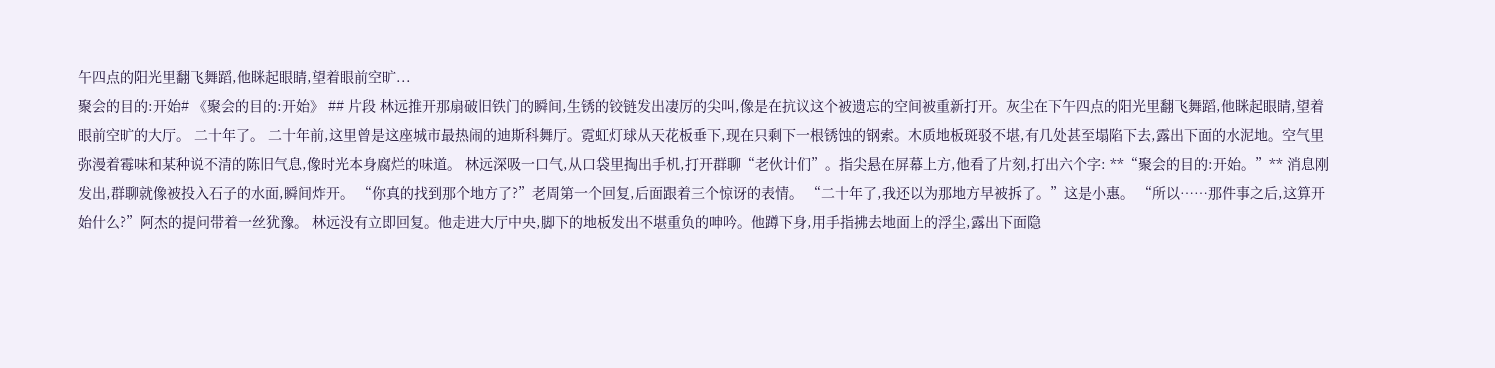午四点的阳光里翻飞舞蹈,他眯起眼睛,望着眼前空旷...
聚会的目的:开始# 《聚会的目的:开始》 ## 片段 林远推开那扇破旧铁门的瞬间,生锈的铰链发出凄厉的尖叫,像是在抗议这个被遗忘的空间被重新打开。灰尘在下午四点的阳光里翻飞舞蹈,他眯起眼睛,望着眼前空旷的大厅。 二十年了。 二十年前,这里曾是这座城市最热闹的迪斯科舞厅。霓虹灯球从天花板垂下,现在只剩下一根锈蚀的钢索。木质地板斑驳不堪,有几处甚至塌陷下去,露出下面的水泥地。空气里弥漫着霉味和某种说不清的陈旧气息,像时光本身腐烂的味道。 林远深吸一口气,从口袋里掏出手机,打开群聊“老伙计们”。指尖悬在屏幕上方,他看了片刻,打出六个字: **“聚会的目的:开始。”** 消息刚发出,群聊就像被投入石子的水面,瞬间炸开。 “你真的找到那个地方了?”老周第一个回复,后面跟着三个惊讶的表情。 “二十年了,我还以为那地方早被拆了。”这是小惠。 “所以……那件事之后,这算开始什么?”阿杰的提问带着一丝犹豫。 林远没有立即回复。他走进大厅中央,脚下的地板发出不堪重负的呻吟。他蹲下身,用手指拂去地面上的浮尘,露出下面隐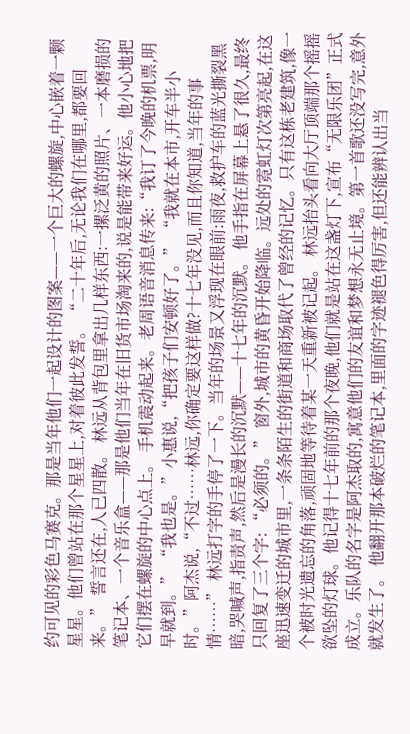约可见的彩色马赛克。那是当年他们一起设计的图案——一个巨大的螺旋,中心嵌着一颗星星。他们曾站在那个星星上,对着彼此发誓。 “二十年后,无论我们在哪里,都要回来。” 誓言还在,人已四散。 林远从背包里拿出几样东西:一摞泛黄的照片、一本磨损的笔记本、一个音乐盒——那是他们当年在旧货市场淘来的,说是能带来好运。他小心地把它们摆在螺旋的中心点上。 手机震动起来。老周语音消息传来:“我订了今晚的机票,明早就到。” “我也是。”小惠说,“把孩子们安顿好了。” “我就在本市,开车半小时。”阿杰说,“不过……林远,你确定要这样做?十七年没见,而且你知道,当年的事情……” 林远打字的手停了一下。当年的场景又浮现在眼前:雨夜,救护车的蓝光撕裂黑暗,哭喊声,指责声,然后是漫长的沉默——十七年的沉默。 他手指在屏幕上悬了很久,最终只回复了三个字: “必须的。” 窗外,城市的黄昏开始降临。远处的霓虹灯次第亮起,在这座迅速变迁的城市里,一条条陌生的街道和商场取代了曾经的记忆。只有这栋老建筑,像一个被时光遗忘的角落,顽固地等待着某一天重新被记起。 林远抬头看向大厅顶端那个摇摇欲坠的灯球。他记得十七年前的那个夜晚,他们就是站在这盏灯下,宣布“无限乐团”正式成立。乐队的名字是阿杰取的,寓意他们的友谊和梦想永无止境。第一首歌还没写完,意外就发生了。 他翻开那本破烂的笔记本,里面的字迹褪色得厉害,但还能辨认出当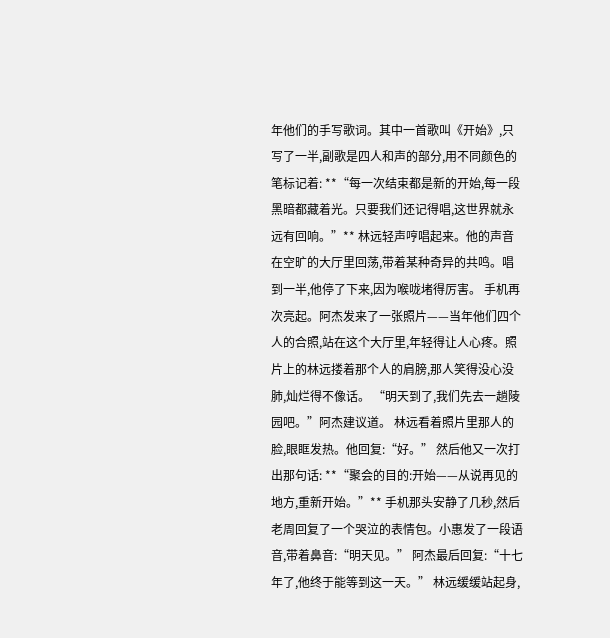年他们的手写歌词。其中一首歌叫《开始》,只写了一半,副歌是四人和声的部分,用不同颜色的笔标记着: **“每一次结束都是新的开始,每一段黑暗都藏着光。只要我们还记得唱,这世界就永远有回响。”** 林远轻声哼唱起来。他的声音在空旷的大厅里回荡,带着某种奇异的共鸣。唱到一半,他停了下来,因为喉咙堵得厉害。 手机再次亮起。阿杰发来了一张照片——当年他们四个人的合照,站在这个大厅里,年轻得让人心疼。照片上的林远搂着那个人的肩膀,那人笑得没心没肺,灿烂得不像话。 “明天到了,我们先去一趟陵园吧。”阿杰建议道。 林远看着照片里那人的脸,眼眶发热。他回复:“好。” 然后他又一次打出那句话: **“聚会的目的:开始——从说再见的地方,重新开始。”** 手机那头安静了几秒,然后老周回复了一个哭泣的表情包。小惠发了一段语音,带着鼻音:“明天见。” 阿杰最后回复:“十七年了,他终于能等到这一天。” 林远缓缓站起身,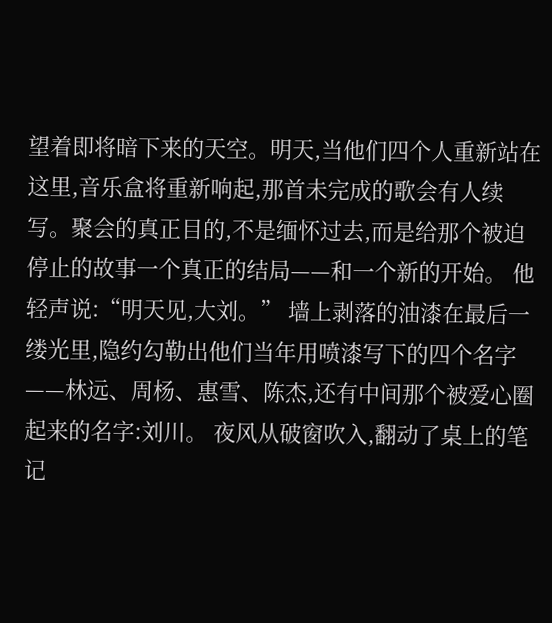望着即将暗下来的天空。明天,当他们四个人重新站在这里,音乐盒将重新响起,那首未完成的歌会有人续写。聚会的真正目的,不是缅怀过去,而是给那个被迫停止的故事一个真正的结局——和一个新的开始。 他轻声说:“明天见,大刘。” 墙上剥落的油漆在最后一缕光里,隐约勾勒出他们当年用喷漆写下的四个名字——林远、周杨、惠雪、陈杰,还有中间那个被爱心圈起来的名字:刘川。 夜风从破窗吹入,翻动了桌上的笔记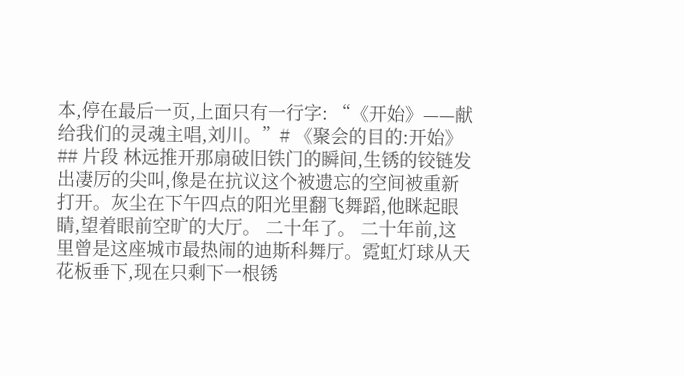本,停在最后一页,上面只有一行字: “《开始》——献给我们的灵魂主唱,刘川。”# 《聚会的目的:开始》 ## 片段 林远推开那扇破旧铁门的瞬间,生锈的铰链发出凄厉的尖叫,像是在抗议这个被遗忘的空间被重新打开。灰尘在下午四点的阳光里翻飞舞蹈,他眯起眼睛,望着眼前空旷的大厅。 二十年了。 二十年前,这里曾是这座城市最热闹的迪斯科舞厅。霓虹灯球从天花板垂下,现在只剩下一根锈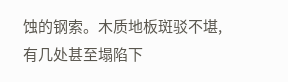蚀的钢索。木质地板斑驳不堪,有几处甚至塌陷下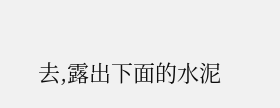去,露出下面的水泥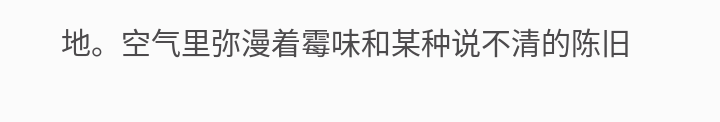地。空气里弥漫着霉味和某种说不清的陈旧